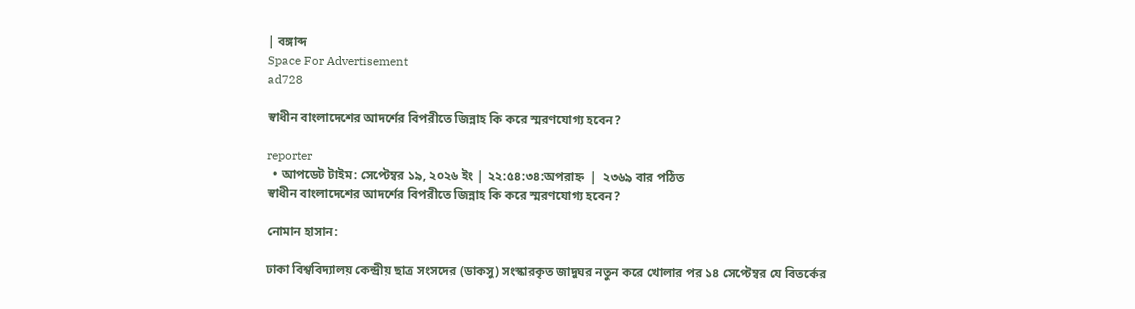| বঙ্গাব্দ
Space For Advertisement
ad728

স্বাধীন বাংলাদেশের আদর্শের বিপরীতে জিন্নাহ কি করে স্মরণযোগ্য হবেন?

reporter
  • আপডেট টাইম: সেপ্টেম্বর ১৯, ২০২৬ ইং | ২২:৫৪:৩৪:অপরাহ্ন  |  ২৩৬৯ বার পঠিত
স্বাধীন বাংলাদেশের আদর্শের বিপরীতে জিন্নাহ কি করে স্মরণযোগ্য হবেন?

নোমান হাসান:

ঢাকা বিশ্ববিদ্যালয় কেন্দ্রীয় ছাত্র সংসদের (ডাকসু) সংস্কারকৃত জাদুঘর নতুন করে খোলার পর ১৪ সেপ্টেম্বর যে বিতর্কের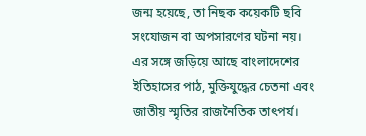জন্ম হয়েছে, তা নিছক কয়েকটি ছবি সংযোজন বা অপসারণের ঘটনা নয়। এর সঙ্গে জড়িয়ে আছে বাংলাদেশের ইতিহাসের পাঠ, মুক্তিযুদ্ধের চেতনা এবং জাতীয় স্মৃতির রাজনৈতিক তাৎপর্য।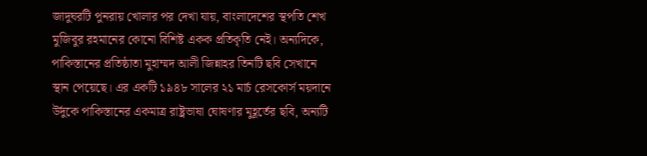জাদুঘরটি পুনরায় খোলার পর দেখা যায়, বাংলাদেশের স্থপতি শেখ মুজিবুর রহমানের কোনো বিশিষ্ট একক প্রতিকৃতি নেই। অন্যদিকে, পাকিস্তানের প্রতিষ্ঠাতা মুহাম্মদ আলী জিন্নাহর তিনটি ছবি সেখানে স্থান পেয়েছে। এর একটি ১৯৪৮ সালের ২১ মার্চ রেসকোর্স ময়দানে উর্দুকে পাকিস্তানের একমাত্র রাষ্ট্রভাষা ঘোষণার মুহূর্তের ছবি, অন্যটি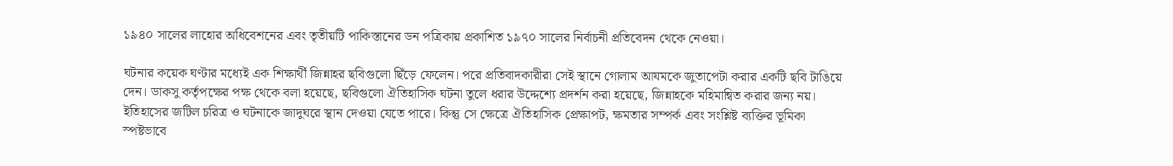১৯৪০ সালের লাহোর অধিবেশনের এবং তৃতীয়টি পাকিস্তানের ডন পত্রিকায় প্রকাশিত ১৯৭০ সালের নির্বাচনী প্রতিবেদন থেকে নেওয়া।

ঘটনার কয়েক ঘণ্টার মধ্যেই এক শিক্ষার্থী জিন্নাহর ছবিগুলো ছিঁড়ে ফেলেন। পরে প্রতিবাদকারীরা সেই স্থানে গোলাম আযমকে জুতাপেটা করার একটি ছবি টাঙিয়ে দেন। ডাকসু কর্তৃপক্ষের পক্ষ থেকে বলা হয়েছে, ছবিগুলো ঐতিহাসিক ঘটনা তুলে ধরার উদ্দেশ্যে প্রদর্শন করা হয়েছে, জিন্নাহকে মহিমান্বিত করার জন্য নয়। ইতিহাসের জটিল চরিত্র ও ঘটনাকে জাদুঘরে স্থান দেওয়া যেতে পারে। কিন্তু সে ক্ষেত্রে ঐতিহাসিক প্রেক্ষাপট, ক্ষমতার সম্পর্ক এবং সংশ্লিষ্ট ব্যক্তির ভূমিকা স্পষ্টভাবে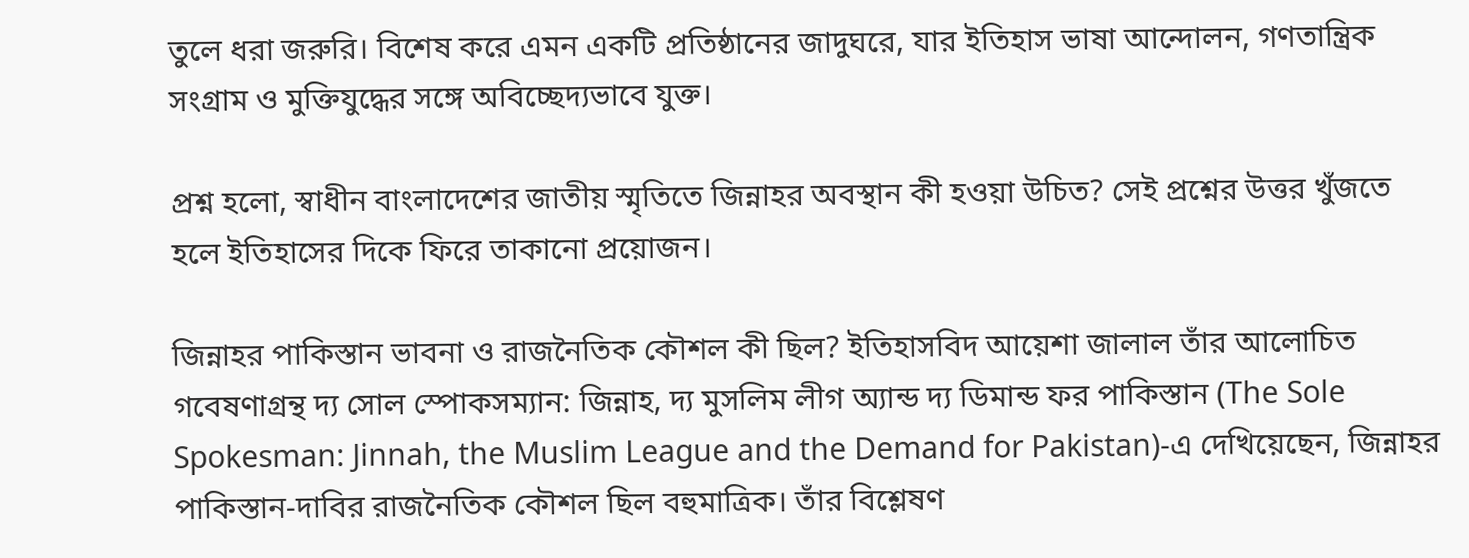তুলে ধরা জরুরি। বিশেষ করে এমন একটি প্রতিষ্ঠানের জাদুঘরে, যার ইতিহাস ভাষা আন্দোলন, গণতান্ত্রিক সংগ্রাম ও মুক্তিযুদ্ধের সঙ্গে অবিচ্ছেদ্যভাবে যুক্ত।

প্রশ্ন হলো, স্বাধীন বাংলাদেশের জাতীয় স্মৃতিতে জিন্নাহর অবস্থান কী হওয়া উচিত? সেই প্রশ্নের উত্তর খুঁজতে হলে ইতিহাসের দিকে ফিরে তাকানো প্রয়োজন।

জিন্নাহর পাকিস্তান ভাবনা ও রাজনৈতিক কৌশল কী ছিল? ইতিহাসবিদ আয়েশা জালাল তাঁর আলোচিত গবেষণাগ্রন্থ দ্য সোল স্পোকসম্যান: জিন্নাহ, দ্য মুসলিম লীগ অ্যান্ড দ্য ডিমান্ড ফর পাকিস্তান (The Sole Spokesman: Jinnah, the Muslim League and the Demand for Pakistan)-এ দেখিয়েছেন, জিন্নাহর পাকিস্তান-দাবির রাজনৈতিক কৌশল ছিল বহুমাত্রিক। তাঁর বিশ্লেষণ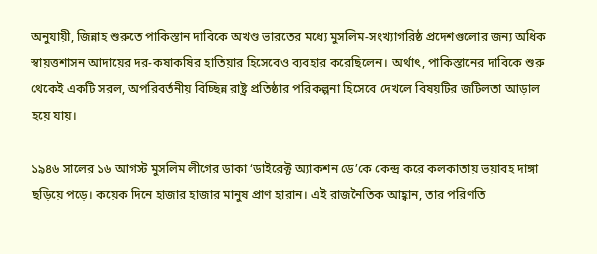অনুযায়ী, জিন্নাহ শুরুতে পাকিস্তান দাবিকে অখণ্ড ভারতের মধ্যে মুসলিম-সংখ্যাগরিষ্ঠ প্রদেশগুলোর জন্য অধিক স্বায়ত্তশাসন আদায়ের দর-কষাকষির হাতিয়ার হিসেবেও ব্যবহার করেছিলেন। অর্থাৎ, পাকিস্তানের দাবিকে শুরু থেকেই একটি সরল, অপরিবর্তনীয় বিচ্ছিন্ন রাষ্ট্র প্রতিষ্ঠার পরিকল্পনা হিসেবে দেখলে বিষয়টির জটিলতা আড়াল হয়ে যায়।

১৯৪৬ সালের ১৬ আগস্ট মুসলিম লীগের ডাকা ‘ডাইরেক্ট অ্যাকশন ডে’কে কেন্দ্র করে কলকাতায় ভয়াবহ দাঙ্গা ছড়িয়ে পড়ে। কয়েক দিনে হাজার হাজার মানুষ প্রাণ হারান। এই রাজনৈতিক আহ্বান, তার পরিণতি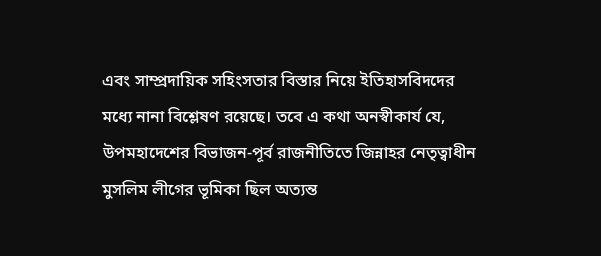এবং সাম্প্রদায়িক সহিংসতার বিস্তার নিয়ে ইতিহাসবিদদের মধ্যে নানা বিশ্লেষণ রয়েছে। তবে এ কথা অনস্বীকার্য যে, উপমহাদেশের বিভাজন-পূর্ব রাজনীতিতে জিন্নাহর নেতৃত্বাধীন মুসলিম লীগের ভূমিকা ছিল অত্যন্ত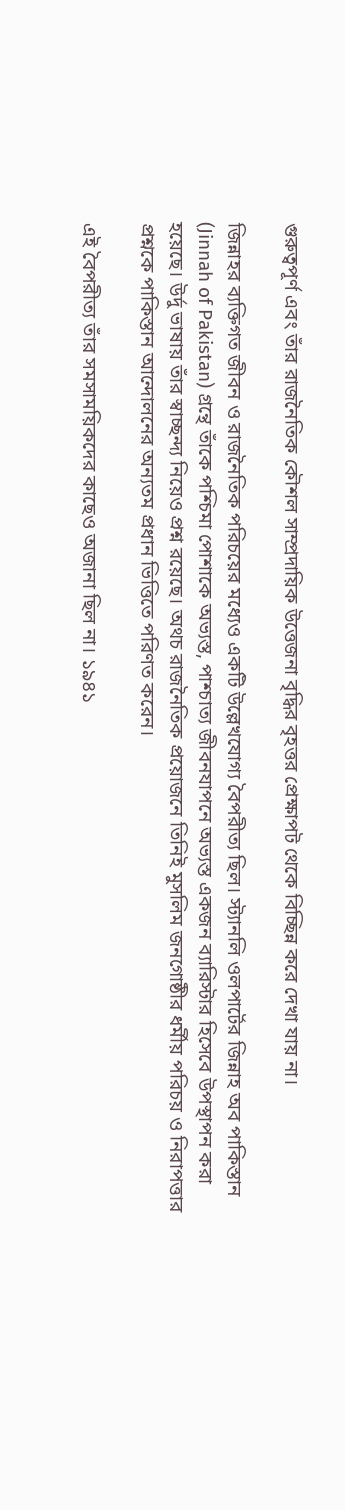গুরুত্বপূর্ণ এবং তাঁর রাজনৈতিক কৌশল সাম্প্রদায়িক উত্তেজনা বৃদ্ধির বৃহত্তর প্রেক্ষাপট থেকে বিচ্ছিন্ন করে দেখা যায় না।

জিন্নাহর ব্যক্তিগত জীবন ও রাজনৈতিক পরিচয়ের মধ্যেও একটি উল্লেখযোগ্য বৈপরীত্য ছিল। স্ট্যানলি ওলপার্টের জিন্নাহ অব পাকিস্তান (Jinnah of Pakistan) গ্রন্থে তাঁকে পশ্চিমা পোশাকে অভ্যস্ত, পাশ্চাত্য জীবনযাপনে অভ্যস্ত একজন ব্যারিস্টার হিসেবে উপস্থাপন করা হয়েছে। উর্দু ভাষায় তাঁর স্বাচ্ছন্দ্য নিয়েও প্রশ্ন রয়েছে। অথচ রাজনৈতিক প্রয়োজনে তিনিই মুসলিম জনগোষ্ঠীর ধর্মীয় পরিচয় ও নিরাপত্তার প্রশ্নকে পাকিস্তান আন্দোলনের অন্যতম প্রধান ভিত্তিতে পরিণত করেন।

এই বৈপরীত্য তাঁর সমসাময়িকদের কাছেও অজানা ছিল না। ১৯৪১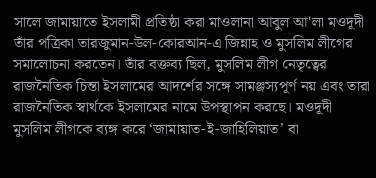সালে জামায়াতে ইসলামী প্রতিষ্ঠা করা মাওলানা আবুল আ'লা মওদূদী তাঁর পত্রিকা তারজুমান-উল-কোরআন-এ জিন্নাহ ও মুসলিম লীগের সমালোচনা করতেন। তাঁর বক্তব্য ছিল, মুসলিম লীগ নেতৃত্বের রাজনৈতিক চিন্তা ইসলামের আদর্শের সঙ্গে সামঞ্জস্যপূর্ণ নয় এবং তারা রাজনৈতিক স্বার্থকে ইসলামের নামে উপস্থাপন করছে। মওদূদী মুসলিম লীগকে ব্যঙ্গ করে ‘জামায়াত-ই-জাহিলিয়াত’ বা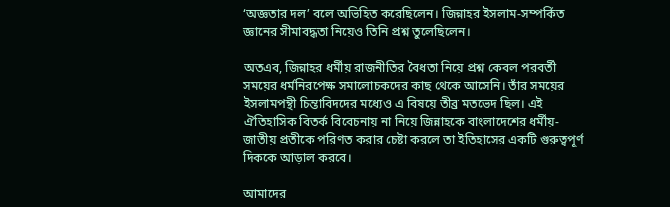‘অজ্ঞতার দল’ বলে অভিহিত করেছিলেন। জিন্নাহর ইসলাম-সম্পর্কিত জ্ঞানের সীমাবদ্ধতা নিয়েও তিনি প্রশ্ন তুলেছিলেন।

অতএব, জিন্নাহর ধর্মীয় রাজনীতির বৈধতা নিয়ে প্রশ্ন কেবল পরবর্তী সময়ের ধর্মনিরপেক্ষ সমালোচকদের কাছ থেকে আসেনি। তাঁর সময়ের ইসলামপন্থী চিন্তাবিদদের মধ্যেও এ বিষয়ে তীব্র মতভেদ ছিল। এই ঐতিহাসিক বিতর্ক বিবেচনায় না নিয়ে জিন্নাহকে বাংলাদেশের ধর্মীয়-জাতীয় প্রতীকে পরিণত করার চেষ্টা করলে তা ইতিহাসের একটি গুরুত্বপূর্ণ দিককে আড়াল করবে।

আমাদের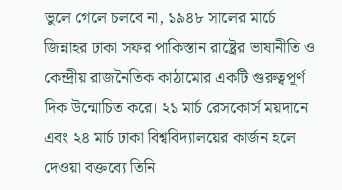ভুলে গেলে চলবে না, ১৯৪৮ সালের মার্চে জিন্নাহর ঢাকা সফর পাকিস্তান রাষ্ট্রের ভাষানীতি ও কেন্দ্রীয় রাজনৈতিক কাঠামোর একটি গুরুত্বপূর্ণ দিক উন্মোচিত করে। ২১ মার্চ রেসকোর্স ময়দানে এবং ২৪ মার্চ ঢাকা বিশ্ববিদ্যালয়ের কার্জন হলে দেওয়া বক্তব্যে তিনি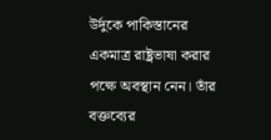উর্দুকে পাকিস্তানের একমাত্র রাষ্ট্রভাষা করার পক্ষে অবস্থান নেন। তাঁর বক্তব্যের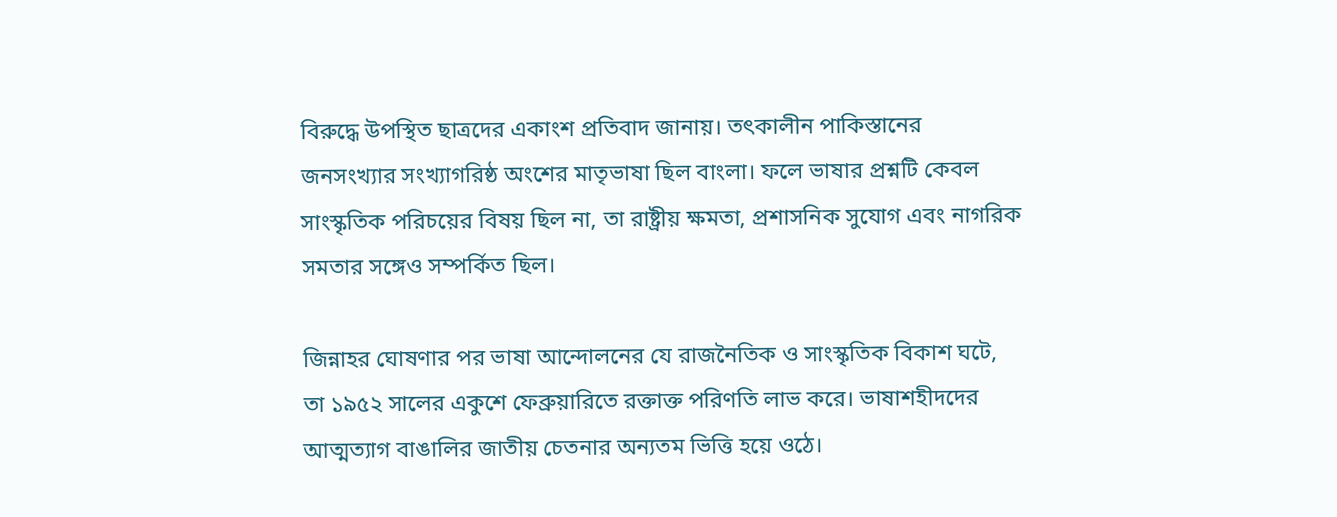বিরুদ্ধে উপস্থিত ছাত্রদের একাংশ প্রতিবাদ জানায়। তৎকালীন পাকিস্তানের জনসংখ্যার সংখ্যাগরিষ্ঠ অংশের মাতৃভাষা ছিল বাংলা। ফলে ভাষার প্রশ্নটি কেবল সাংস্কৃতিক পরিচয়ের বিষয় ছিল না, তা রাষ্ট্রীয় ক্ষমতা, প্রশাসনিক সুযোগ এবং নাগরিক সমতার সঙ্গেও সম্পর্কিত ছিল।

জিন্নাহর ঘোষণার পর ভাষা আন্দোলনের যে রাজনৈতিক ও সাংস্কৃতিক বিকাশ ঘটে, তা ১৯৫২ সালের একুশে ফেব্রুয়ারিতে রক্তাক্ত পরিণতি লাভ করে। ভাষাশহীদদের আত্মত্যাগ বাঙালির জাতীয় চেতনার অন্যতম ভিত্তি হয়ে ওঠে।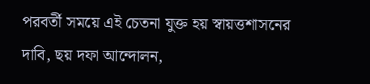পরবর্তী সময়ে এই চেতনা যুক্ত হয় স্বায়ত্তশাসনের দাবি, ছয় দফা আন্দোলন,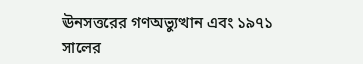ঊনসত্তরের গণঅভ্যুত্থান এবং ১৯৭১ সালের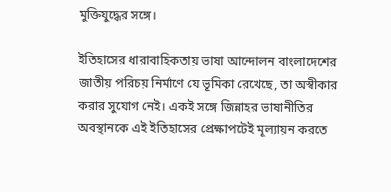মুক্তিযুদ্ধের সঙ্গে।

ইতিহাসের ধারাবাহিকতায় ভাষা আন্দোলন বাংলাদেশের জাতীয় পরিচয় নির্মাণে যে ভূমিকা রেখেছে, তা অস্বীকার করার সুযোগ নেই। একই সঙ্গে জিন্নাহর ভাষানীতির অবস্থানকে এই ইতিহাসের প্রেক্ষাপটেই মূল্যায়ন করতে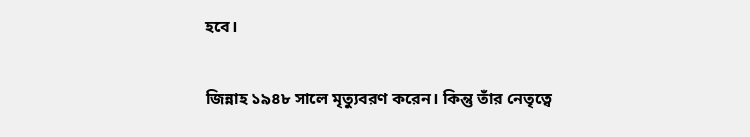হবে।

জিন্নাহ ১৯৪৮ সালে মৃত্যুবরণ করেন। কিন্তু তাঁর নেতৃত্বে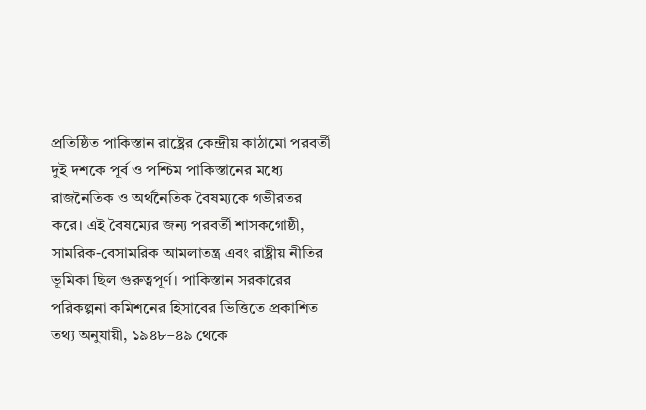প্রতিষ্ঠিত পাকিস্তান রাষ্ট্রের কেন্দ্রীয় কাঠামো পরবর্তী দুই দশকে পূর্ব ও পশ্চিম পাকিস্তানের মধ্যে রাজনৈতিক ও অর্থনৈতিক বৈষম্যকে গভীরতর করে। এই বৈষম্যের জন্য পরবর্তী শাসকগোষ্ঠী, সামরিক-বেসামরিক আমলাতন্ত্র এবং রাষ্ট্রীয় নীতির ভূমিকা ছিল গুরুত্বপূর্ণ। পাকিস্তান সরকারের পরিকল্পনা কমিশনের হিসাবের ভিত্তিতে প্রকাশিত তথ্য অনুযায়ী, ১৯৪৮–৪৯ থেকে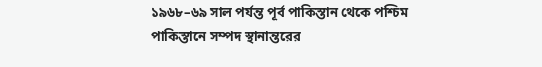১৯৬৮–৬৯ সাল পর্যন্ত পূর্ব পাকিস্তান থেকে পশ্চিম পাকিস্তানে সম্পদ স্থানান্তরের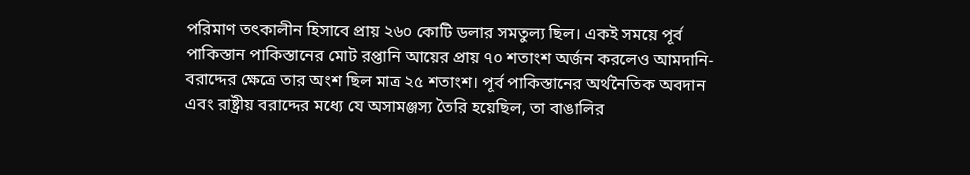পরিমাণ তৎকালীন হিসাবে প্রায় ২৬০ কোটি ডলার সমতুল্য ছিল। একই সময়ে পূর্ব পাকিস্তান পাকিস্তানের মোট রপ্তানি আয়ের প্রায় ৭০ শতাংশ অর্জন করলেও আমদানি-বরাদ্দের ক্ষেত্রে তার অংশ ছিল মাত্র ২৫ শতাংশ। পূর্ব পাকিস্তানের অর্থনৈতিক অবদান এবং রাষ্ট্রীয় বরাদ্দের মধ্যে যে অসামঞ্জস্য তৈরি হয়েছিল, তা বাঙালির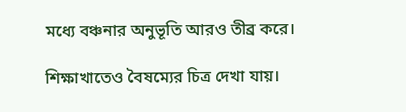মধ্যে বঞ্চনার অনুভূতি আরও তীব্র করে।

শিক্ষাখাতেও বৈষম্যের চিত্র দেখা যায়।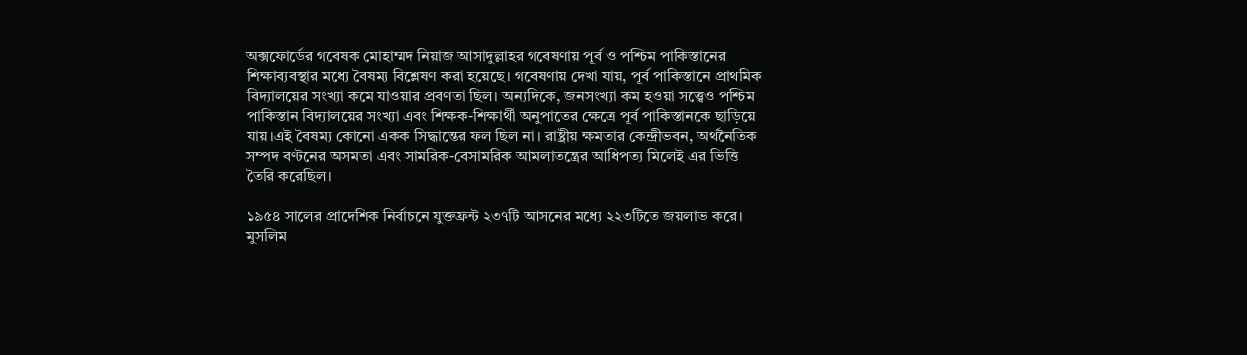অক্সফোর্ডের গবেষক মোহাম্মদ নিয়াজ আসাদুল্লাহর গবেষণায় পূর্ব ও পশ্চিম পাকিস্তানের শিক্ষাব্যবস্থার মধ্যে বৈষম্য বিশ্লেষণ করা হয়েছে। গবেষণায় দেখা যায়, পূর্ব পাকিস্তানে প্রাথমিক বিদ্যালয়ের সংখ্যা কমে যাওয়ার প্রবণতা ছিল। অন্যদিকে, জনসংখ্যা কম হওয়া সত্ত্বেও পশ্চিম পাকিস্তান বিদ্যালয়ের সংখ্যা এবং শিক্ষক-শিক্ষার্থী অনুপাতের ক্ষেত্রে পূর্ব পাকিস্তানকে ছাড়িয়ে যায়।এই বৈষম্য কোনো একক সিদ্ধান্তের ফল ছিল না। রাষ্ট্রীয় ক্ষমতার কেন্দ্রীভবন, অর্থনৈতিক সম্পদ বণ্টনের অসমতা এবং সামরিক-বেসামরিক আমলাতন্ত্রের আধিপত্য মিলেই এর ভিত্তি তৈরি করেছিল।

১৯৫৪ সালের প্রাদেশিক নির্বাচনে যুক্তফ্রন্ট ২৩৭টি আসনের মধ্যে ২২৩টিতে জয়লাভ করে। মুসলিম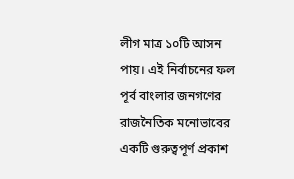লীগ মাত্র ১০টি আসন পায়। এই নির্বাচনের ফল পূর্ব বাংলার জনগণের রাজনৈতিক মনোভাবের একটি গুরুত্বপূর্ণ প্রকাশ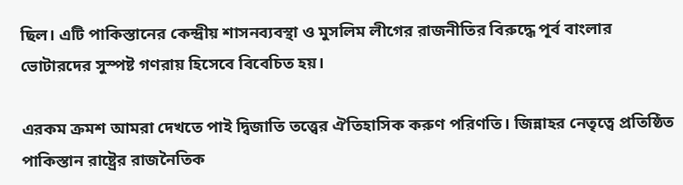ছিল। এটি পাকিস্তানের কেন্দ্রীয় শাসনব্যবস্থা ও মুসলিম লীগের রাজনীতির বিরুদ্ধে পূর্ব বাংলার ভোটারদের সুস্পষ্ট গণরায় হিসেবে বিবেচিত হয়।

এরকম ক্রমশ আমরা দেখতে পাই দ্বিজাতি তত্ত্বের ঐতিহাসিক করুণ পরিণতি। জিন্নাহর নেতৃত্বে প্রতিষ্ঠিত পাকিস্তান রাষ্ট্রের রাজনৈতিক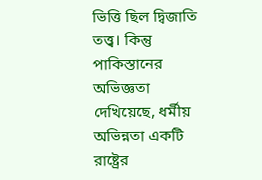ভিত্তি ছিল দ্বিজাতি তত্ত্ব। কিন্তু পাকিস্তানের অভিজ্ঞতা দেখিয়েছে, ধর্মীয় অভিন্নতা একটি রাষ্ট্রের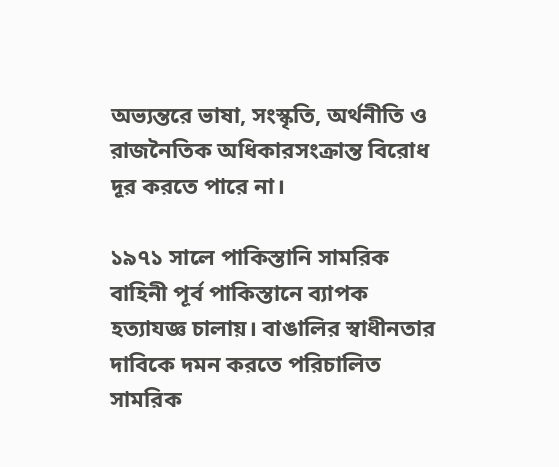অভ্যন্তরে ভাষা, সংস্কৃতি, অর্থনীতি ও রাজনৈতিক অধিকারসংক্রান্ত বিরোধ দূর করতে পারে না।

১৯৭১ সালে পাকিস্তানি সামরিক বাহিনী পূর্ব পাকিস্তানে ব্যাপক হত্যাযজ্ঞ চালায়। বাঙালির স্বাধীনতার দাবিকে দমন করতে পরিচালিত সামরিক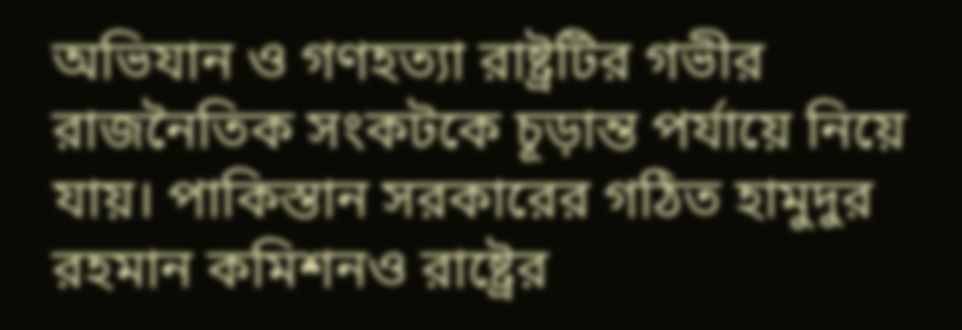অভিযান ও গণহত্যা রাষ্ট্রটির গভীর রাজনৈতিক সংকটকে চূড়ান্ত পর্যায়ে নিয়ে যায়। পাকিস্তান সরকারের গঠিত হামুদুর রহমান কমিশনও রাষ্ট্রের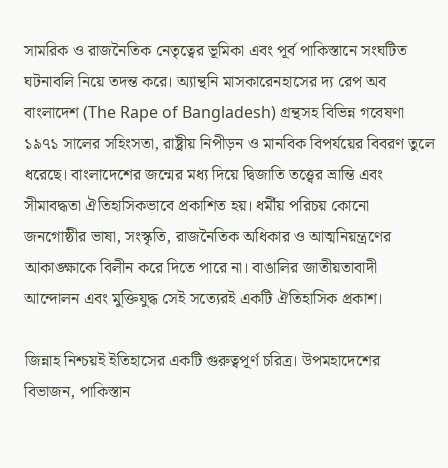সামরিক ও রাজনৈতিক নেতৃত্বের ভূমিকা এবং পূর্ব পাকিস্তানে সংঘটিত ঘটনাবলি নিয়ে তদন্ত করে। অ্যান্থনি মাসকারেনহাসের দ্য রেপ অব বাংলাদেশ (The Rape of Bangladesh) গ্রন্থসহ বিভিন্ন গবেষণা ১৯৭১ সালের সহিংসতা, রাষ্ট্রীয় নিপীড়ন ও মানবিক বিপর্যয়ের বিবরণ তুলে ধরেছে। বাংলাদেশের জন্মের মধ্য দিয়ে দ্বিজাতি তত্ত্বের ভ্রান্তি এবং সীমাবদ্ধতা ঐতিহাসিকভাবে প্রকাশিত হয়। ধর্মীয় পরিচয় কোনো জনগোষ্ঠীর ভাষা, সংস্কৃতি, রাজনৈতিক অধিকার ও আত্মনিয়ন্ত্রণের আকাঙ্ক্ষাকে বিলীন করে দিতে পারে না। বাঙালির জাতীয়তাবাদী আন্দোলন এবং মুক্তিযুদ্ধ সেই সত্যেরই একটি ঐতিহাসিক প্রকাশ।

জিন্নাহ নিশ্চয়ই ইতিহাসের একটি গুরুত্বপূর্ণ চরিত্র। উপমহাদেশের বিভাজন, পাকিস্তান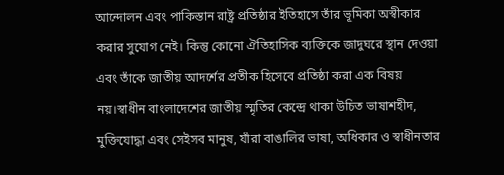আন্দোলন এবং পাকিস্তান রাষ্ট্র প্রতিষ্ঠার ইতিহাসে তাঁর ভূমিকা অস্বীকার করার সুযোগ নেই। কিন্তু কোনো ঐতিহাসিক ব্যক্তিকে জাদুঘরে স্থান দেওয়া এবং তাঁকে জাতীয় আদর্শের প্রতীক হিসেবে প্রতিষ্ঠা করা এক বিষয় নয়।স্বাধীন বাংলাদেশের জাতীয় স্মৃতির কেন্দ্রে থাকা উচিত ভাষাশহীদ, মুক্তিযোদ্ধা এবং সেইসব মানুষ, যাঁরা বাঙালির ভাষা, অধিকার ও স্বাধীনতার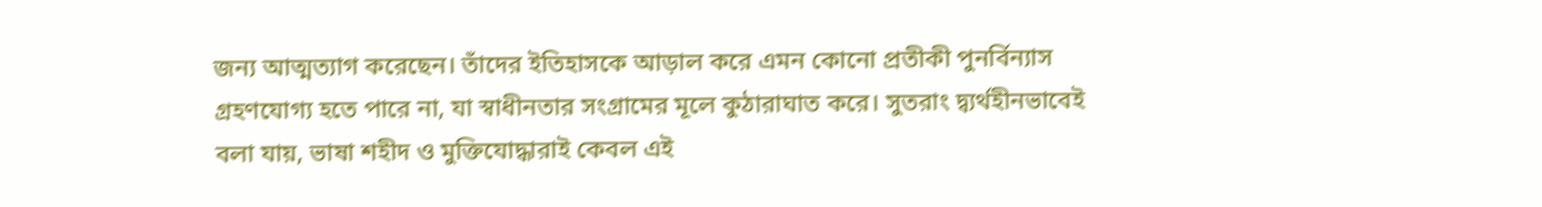জন্য আত্মত্যাগ করেছেন। তাঁদের ইতিহাসকে আড়াল করে এমন কোনো প্রতীকী পুনর্বিন্যাস গ্রহণযোগ্য হতে পারে না, যা স্বাধীনতার সংগ্রামের মূলে কুঠারাঘাত করে। সুতরাং দ্ব্যর্থহীনভাবেই বলা যায়, ভাষা শহীদ ও মুক্তিযোদ্ধারাই কেবল এই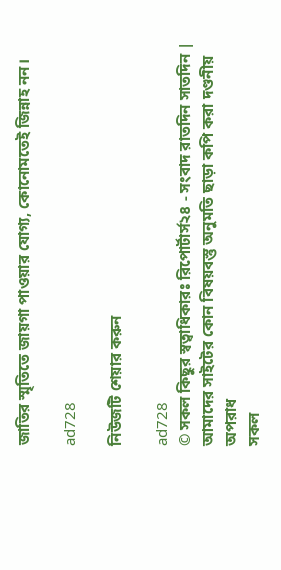জাতির স্মৃতিতে জায়গা পাওয়ার যোগ্য, কোনোমতেই জিন্নাহ নন।

ad728

নিউজটি শেয়ার করুন

ad728
© সকল কিছুর স্বত্বাধিকারঃ রিপোর্টার্স২৪ - সংবাদ রাতদিন সাতদিন | আমাদের সাইটের কোন বিষয়বস্তু অনুমতি ছাড়া কপি করা দণ্ডনীয় অপরাধ
সকল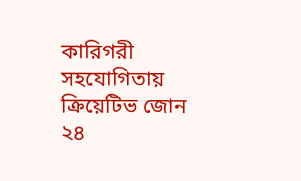কারিগরী সহযোগিতায় ক্রিয়েটিভ জোন ২৪